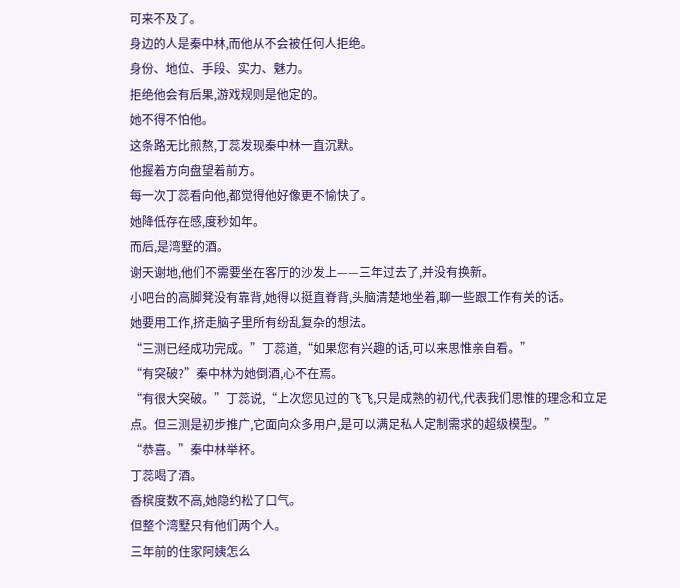可来不及了。
身边的人是秦中林,而他从不会被任何人拒绝。
身份、地位、手段、实力、魅力。
拒绝他会有后果,游戏规则是他定的。
她不得不怕他。
这条路无比煎熬,丁蕊发现秦中林一直沉默。
他握着方向盘望着前方。
每一次丁蕊看向他,都觉得他好像更不愉快了。
她降低存在感,度秒如年。
而后,是湾墅的酒。
谢天谢地,他们不需要坐在客厅的沙发上——三年过去了,并没有换新。
小吧台的高脚凳没有靠背,她得以挺直脊背,头脑清楚地坐着,聊一些跟工作有关的话。
她要用工作,挤走脑子里所有纷乱复杂的想法。
“三测已经成功完成。”丁蕊道,“如果您有兴趣的话,可以来思惟亲自看。”
“有突破?”秦中林为她倒酒,心不在焉。
“有很大突破。”丁蕊说,“上次您见过的飞飞,只是成熟的初代,代表我们思惟的理念和立足点。但三测是初步推广,它面向众多用户,是可以满足私人定制需求的超级模型。”
“恭喜。”秦中林举杯。
丁蕊喝了酒。
香槟度数不高,她隐约松了口气。
但整个湾墅只有他们两个人。
三年前的住家阿姨怎么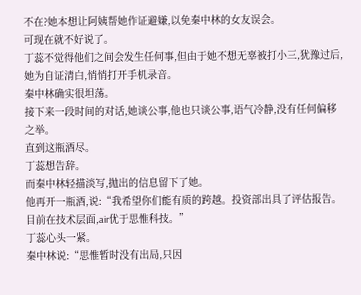不在?她本想让阿姨帮她作证避嫌,以免秦中林的女友误会。
可现在就不好说了。
丁蕊不觉得他们之间会发生任何事,但由于她不想无辜被打小三,犹豫过后,她为自证清白,悄悄打开手机录音。
秦中林确实很坦荡。
接下来一段时间的对话,她谈公事,他也只谈公事,语气冷静,没有任何偏移之举。
直到这瓶酒尽。
丁蕊想告辞。
而秦中林轻描淡写,抛出的信息留下了她。
他再开一瓶酒,说:“我希望你们能有质的跨越。投资部出具了评估报告。目前在技术层面,air优于思惟科技。”
丁蕊心头一紧。
秦中林说:“思惟暂时没有出局,只因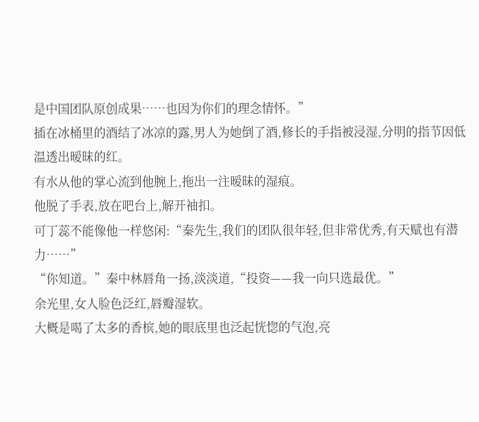是中国团队原创成果……也因为你们的理念情怀。”
插在冰桶里的酒结了冰凉的露,男人为她倒了酒,修长的手指被浸湿,分明的指节因低温透出暧昧的红。
有水从他的掌心流到他腕上,拖出一注暧昧的湿痕。
他脱了手表,放在吧台上,解开袖扣。
可丁蕊不能像他一样悠闲:“秦先生,我们的团队很年轻,但非常优秀,有天赋也有潜力……”
“你知道。”秦中林唇角一扬,淡淡道,“投资——我一向只选最优。”
余光里,女人脸色泛红,唇瓣湿软。
大概是喝了太多的香槟,她的眼底里也泛起恍惚的气泡,亮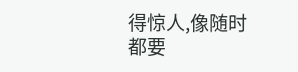得惊人,像随时都要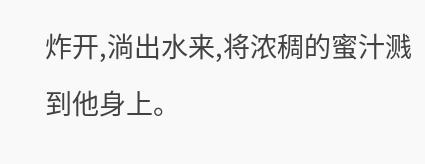炸开,淌出水来,将浓稠的蜜汁溅到他身上。